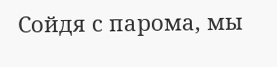Сойдя с парома, мы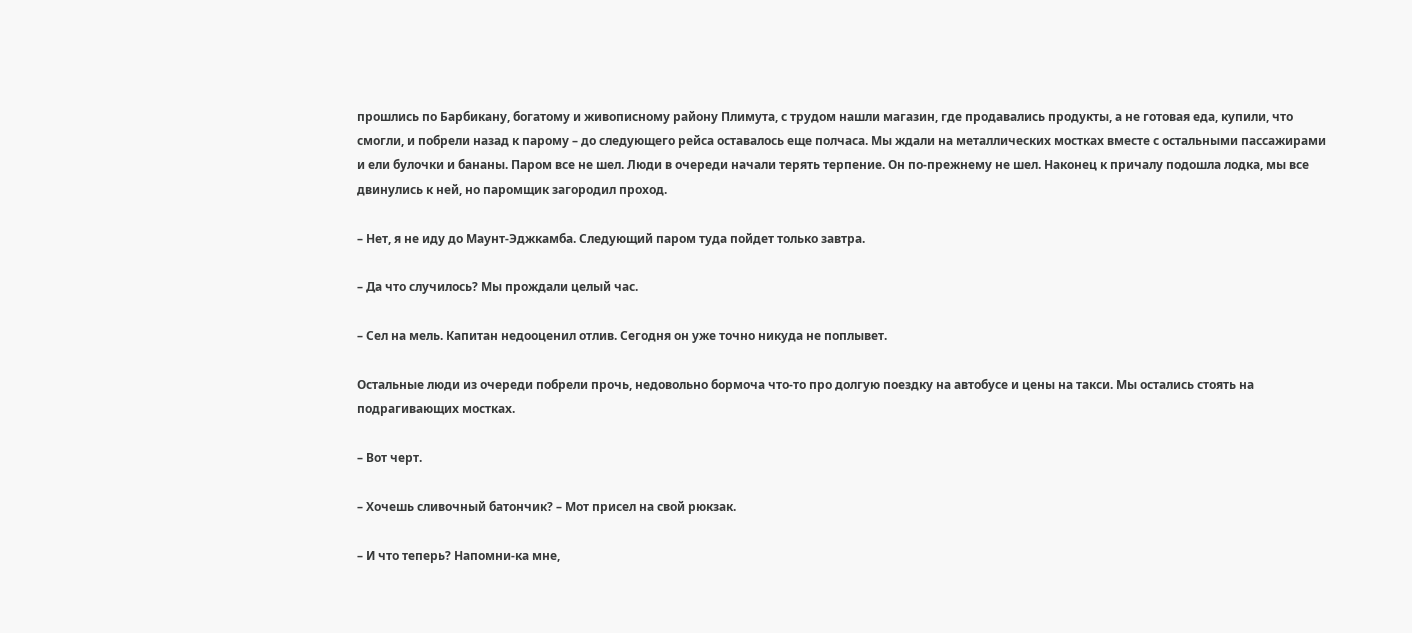прошлись по Барбикану, богатому и живописному району Плимута, с трудом нашли магазин, где продавались продукты, а не готовая еда, купили, что смогли, и побрели назад к парому – до следующего рейса оставалось еще полчаса. Мы ждали на металлических мостках вместе с остальными пассажирами и ели булочки и бананы. Паром все не шел. Люди в очереди начали терять терпение. Он по-прежнему не шел. Наконец к причалу подошла лодка, мы все двинулись к ней, но паромщик загородил проход.

– Нет, я не иду до Маунт-Эджкамба. Следующий паром туда пойдет только завтра.

– Да что случилось? Мы прождали целый час.

– Сел на мель. Капитан недооценил отлив. Сегодня он уже точно никуда не поплывет.

Остальные люди из очереди побрели прочь, недовольно бормоча что-то про долгую поездку на автобусе и цены на такси. Мы остались стоять на подрагивающих мостках.

– Вот черт.

– Хочешь сливочный батончик? – Мот присел на свой рюкзак.

– И что теперь? Напомни-ка мне,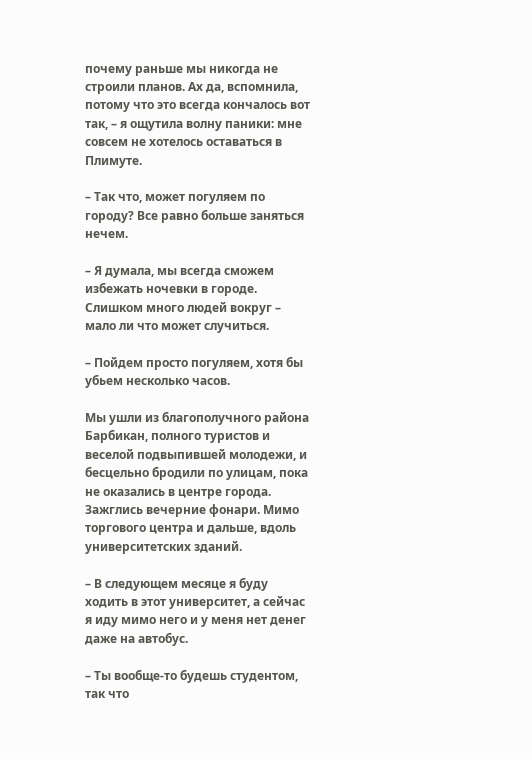почему раньше мы никогда не строили планов. Ах да, вспомнила, потому что это всегда кончалось вот так, – я ощутила волну паники: мне совсем не хотелось оставаться в Плимуте.

– Так что, может погуляем по городу? Все равно больше заняться нечем.

– Я думала, мы всегда сможем избежать ночевки в городе. Слишком много людей вокруг – мало ли что может случиться.

– Пойдем просто погуляем, хотя бы убьем несколько часов.

Мы ушли из благополучного района Барбикан, полного туристов и веселой подвыпившей молодежи, и бесцельно бродили по улицам, пока не оказались в центре города. Зажглись вечерние фонари. Мимо торгового центра и дальше, вдоль университетских зданий.

– В следующем месяце я буду ходить в этот университет, а сейчас я иду мимо него и у меня нет денег даже на автобус.

– Ты вообще-то будешь студентом, так что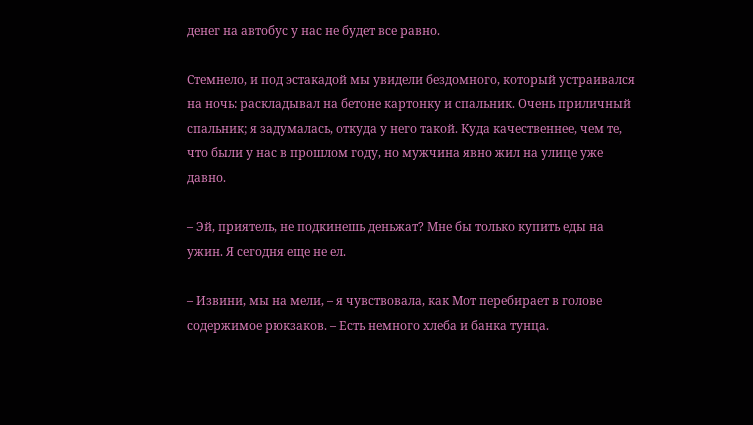денег на автобус у нас не будет все равно.

Стемнело, и под эстакадой мы увидели бездомного, который устраивался на ночь: раскладывал на бетоне картонку и спальник. Очень приличный спальник; я задумалась, откуда у него такой. Куда качественнее, чем те, что были у нас в прошлом году, но мужчина явно жил на улице уже давно.

– Эй, приятель, не подкинешь деньжат? Мне бы только купить еды на ужин. Я сегодня еще не ел.

– Извини, мы на мели, – я чувствовала, как Мот перебирает в голове содержимое рюкзаков. – Есть немного хлеба и банка тунца.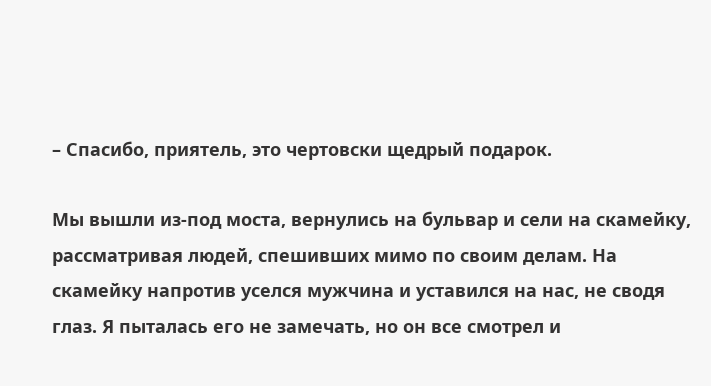– Спасибо, приятель, это чертовски щедрый подарок.

Мы вышли из-под моста, вернулись на бульвар и сели на скамейку, рассматривая людей, спешивших мимо по своим делам. На скамейку напротив уселся мужчина и уставился на нас, не сводя глаз. Я пыталась его не замечать, но он все смотрел и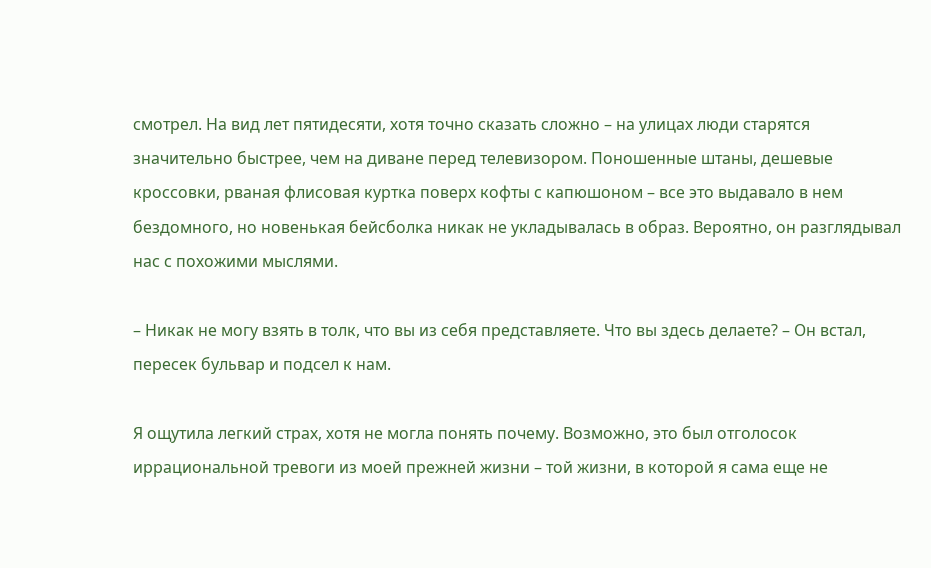смотрел. На вид лет пятидесяти, хотя точно сказать сложно – на улицах люди старятся значительно быстрее, чем на диване перед телевизором. Поношенные штаны, дешевые кроссовки, рваная флисовая куртка поверх кофты с капюшоном – все это выдавало в нем бездомного, но новенькая бейсболка никак не укладывалась в образ. Вероятно, он разглядывал нас с похожими мыслями.

– Никак не могу взять в толк, что вы из себя представляете. Что вы здесь делаете? – Он встал, пересек бульвар и подсел к нам.

Я ощутила легкий страх, хотя не могла понять почему. Возможно, это был отголосок иррациональной тревоги из моей прежней жизни – той жизни, в которой я сама еще не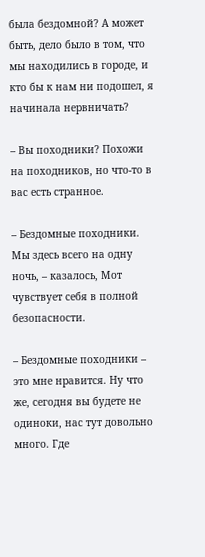была бездомной? А может быть, дело было в том, что мы находились в городе, и кто бы к нам ни подошел, я начинала нервничать?

– Вы походники? Похожи на походников, но что-то в вас есть странное.

– Бездомные походники. Мы здесь всего на одну ночь, – казалось, Мот чувствует себя в полной безопасности.

– Бездомные походники – это мне нравится. Ну что же, сегодня вы будете не одиноки, нас тут довольно много. Где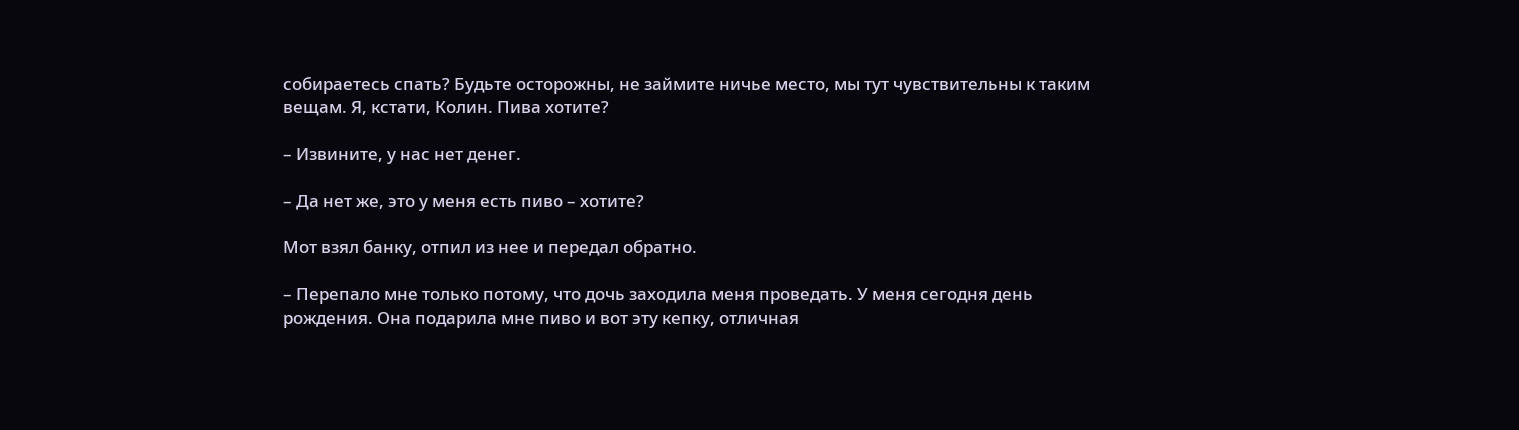собираетесь спать? Будьте осторожны, не займите ничье место, мы тут чувствительны к таким вещам. Я, кстати, Колин. Пива хотите?

– Извините, у нас нет денег.

– Да нет же, это у меня есть пиво – хотите?

Мот взял банку, отпил из нее и передал обратно.

– Перепало мне только потому, что дочь заходила меня проведать. У меня сегодня день рождения. Она подарила мне пиво и вот эту кепку, отличная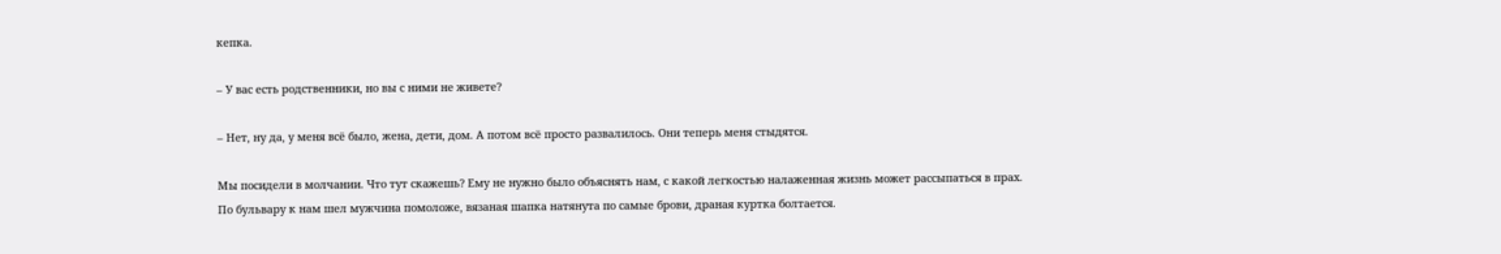кепка.

– У вас есть родственники, но вы с ними не живете?

– Нет, ну да, у меня всё было, жена, дети, дом. А потом всё просто развалилось. Они теперь меня стыдятся.

Мы посидели в молчании. Что тут скажешь? Ему не нужно было объяснять нам, с какой легкостью налаженная жизнь может рассыпаться в прах. По бульвару к нам шел мужчина помоложе, вязаная шапка натянута по самые брови, драная куртка болтается.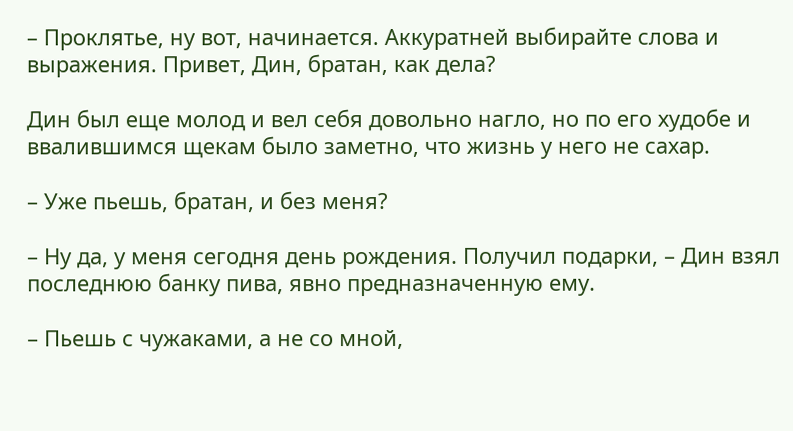– Проклятье, ну вот, начинается. Аккуратней выбирайте слова и выражения. Привет, Дин, братан, как дела?

Дин был еще молод и вел себя довольно нагло, но по его худобе и ввалившимся щекам было заметно, что жизнь у него не сахар.

– Уже пьешь, братан, и без меня?

– Ну да, у меня сегодня день рождения. Получил подарки, – Дин взял последнюю банку пива, явно предназначенную ему.

– Пьешь с чужаками, а не со мной,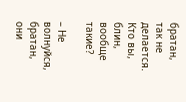братан, так не делается. Кто вы, блин, вообще такие?

– Не волнуйся, братан, они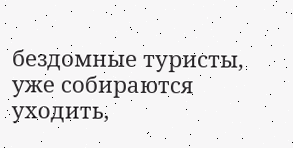бездомные туристы, уже собираются уходить,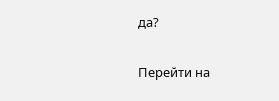да?

Перейти на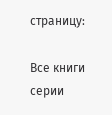страницу:

Все книги серии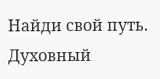Найди свой путь. Духовный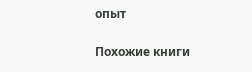опыт

Похожие книги